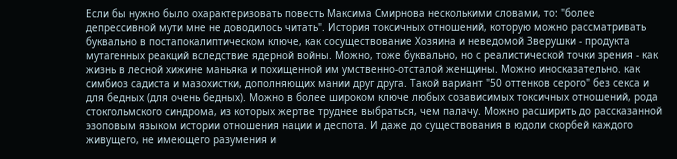Если бы нужно было охарактеризовать повесть Максима Смирнова несколькими словами, то: "более депрессивной мути мне не доводилось читать". История токсичных отношений, которую можно рассматривать буквально в постапокалиптическом ключе, как сосуществование Хозяина и неведомой Зверушки - продукта мутагенных реакций вследствие ядерной войны. Можно, тоже буквально, но с реалистической точки зрения - как жизнь в лесной хижине маньяка и похищенной им умственно-отсталой женщины. Можно иносказательно. как симбиоз садиста и мазохистки, дополняющих мании друг друга. Такой вариант "50 оттенков серого" без секса и для бедных (для очень бедных). Можно в более широком ключе любых созависимых токсичных отношений, рода стокгольмского синдрома, из которых жертве труднее выбраться, чем палачу. Можно расширить до рассказанной эзоповым языком истории отношения нации и деспота. И даже до существования в юдоли скорбей каждого живущего, не имеющего разумения и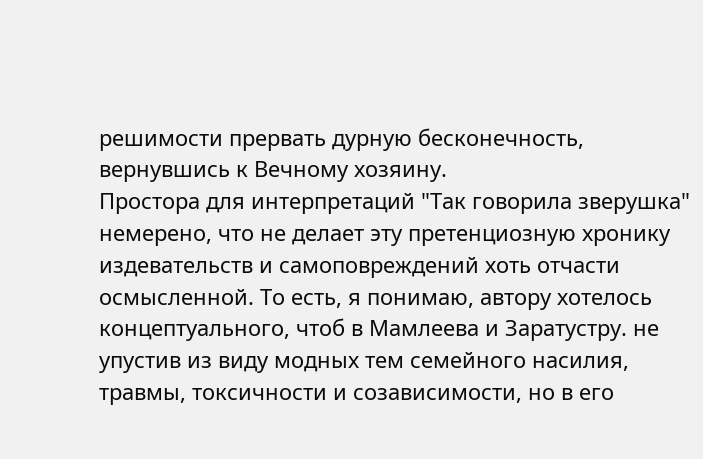решимости прервать дурную бесконечность, вернувшись к Вечному хозяину.
Простора для интерпретаций "Так говорила зверушка" немерено, что не делает эту претенциозную хронику издевательств и самоповреждений хоть отчасти осмысленной. То есть, я понимаю, автору хотелось концептуального, чтоб в Мамлеева и Заратустру. не упустив из виду модных тем семейного насилия, травмы, токсичности и созависимости, но в его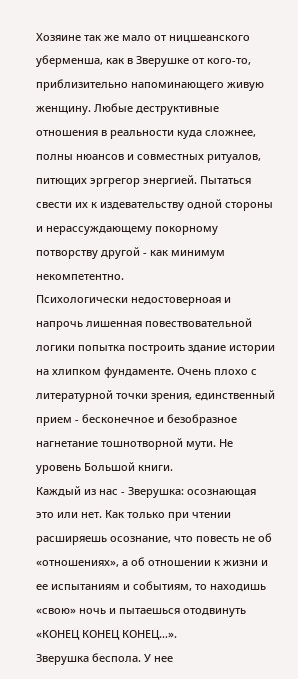Хозяине так же мало от ницшеанского уберменша, как в Зверушке от кого-то, приблизительно напоминающего живую женщину. Любые деструктивные отношения в реальности куда сложнее, полны нюансов и совместных ритуалов, питющих эргрегор энергией. Пытаться свести их к издевательству одной стороны и нерассуждающему покорному потворству другой - как минимум некомпетентно.
Психологически недостоверноая и напрочь лишенная повествовательной логики попытка построить здание истории на хлипком фундаменте. Очень плохо с литературной точки зрения, единственный прием - бесконечное и безобразное нагнетание тошнотворной мути. Не уровень Большой книги.
Каждый из нас - Зверушка: осознающая это или нет. Как только при чтении расширяешь осознание, что повесть не об «отношениях», а об отношении к жизни и ее испытаниям и событиям, то находишь «свою» ночь и пытаешься отодвинуть «КОНЕЦ КОНЕЦ КОНЕЦ…».
Зверушка беспола. У нее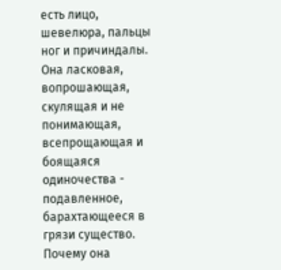есть лицо, шевелюра, пальцы ног и причиндалы. Она ласковая, вопрошающая, скулящая и не понимающая, всепрощающая и боящаяся одиночества - подавленное, барахтающееся в грязи существо. Почему она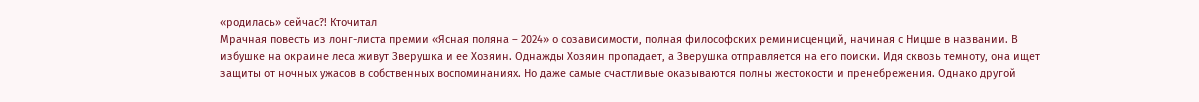«родилась» сейчас?! Кточитал
Мрачная повесть из лонг-листа премии «Ясная поляна – 2024» о созависимости, полная философских реминисценций, начиная с Ницше в названии. В избушке на окраине леса живут Зверушка и ее Хозяин. Однажды Хозяин пропадает, а Зверушка отправляется на его поиски. Идя сквозь темноту, она ищет защиты от ночных ужасов в собственных воспоминаниях. Но даже самые счастливые оказываются полны жестокости и пренебрежения. Однако другой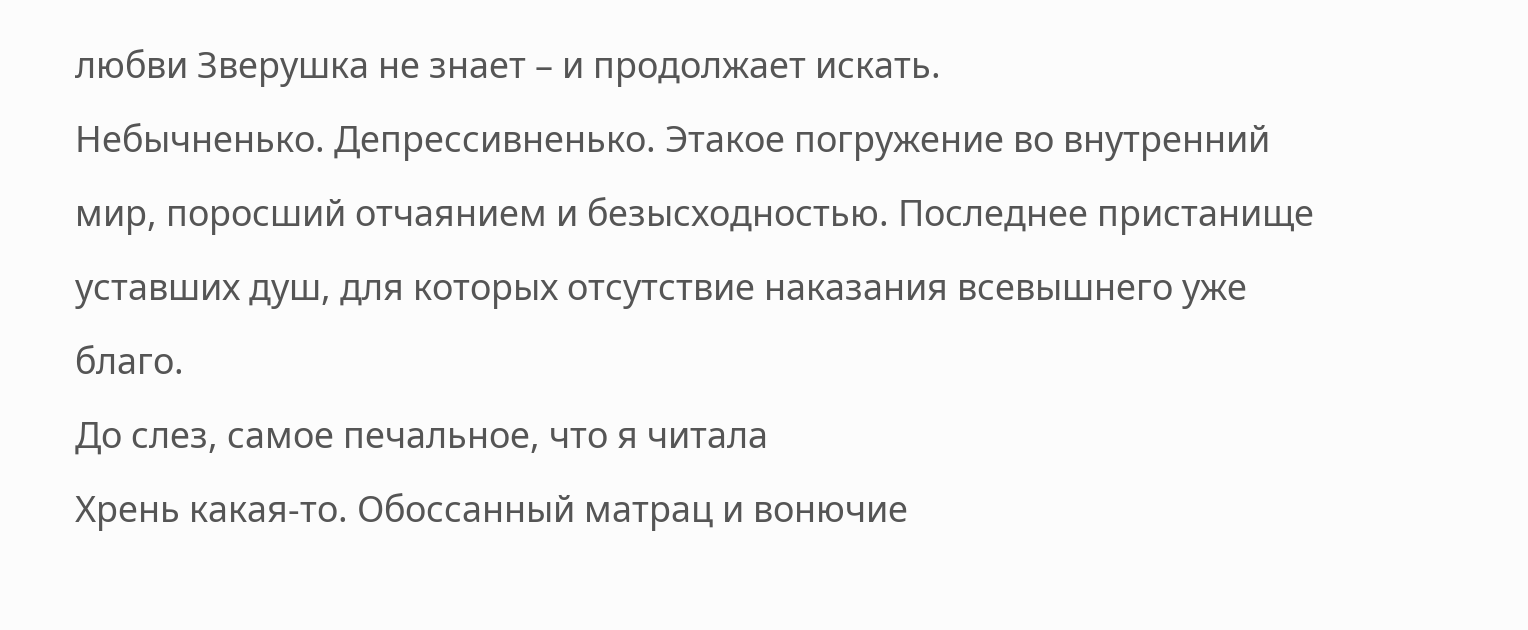любви Зверушка не знает – и продолжает искать.
Небычненько. Депрессивненько. Этакое погружение во внутренний мир, поросший отчаянием и безысходностью. Последнее пристанище уставших душ, для которых отсутствие наказания всевышнего уже благо.
До слез, самое печальное, что я читала
Хрень какая-то. Обоссанный матрац и вонючие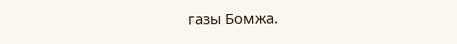газы Бомжа.